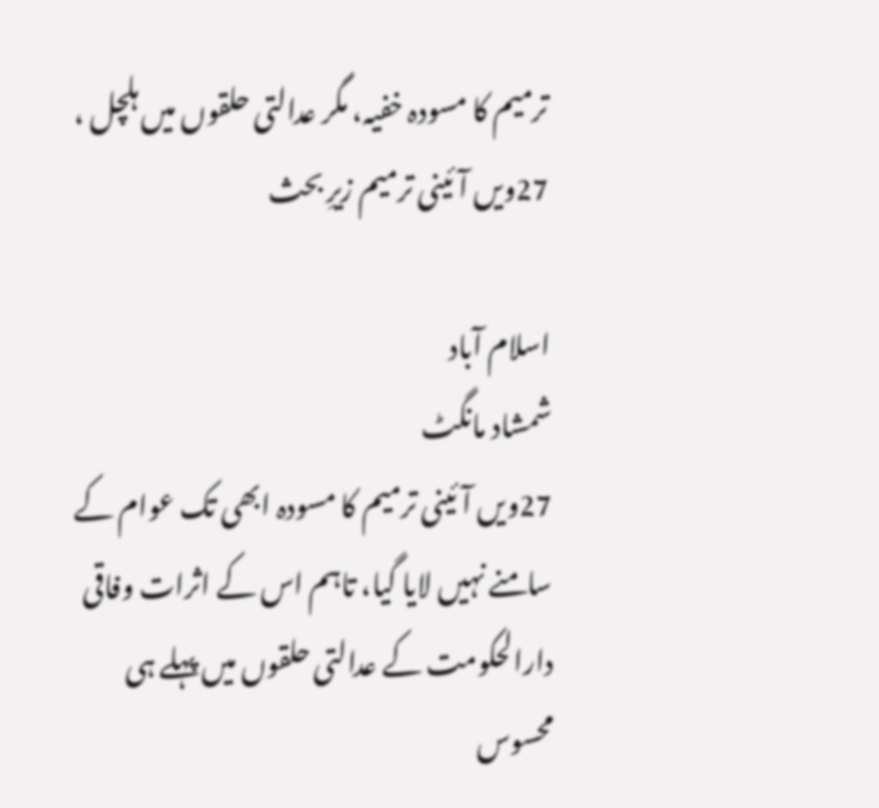ترمیم کا مسودہ خفیہ، مگر عدالتی حلقوں میں ہلچل ، 27ویں آئینی ترمیم زیرِ بحث

اسلام آباد
شمشاد مانگٹ
27ویں آئینی ترمیم کا مسودہ ابھی تک عوام کے سامنے نہیں لایا گیا، تاہم اس کے اثرات وفاقی دارالحکومت کے عدالتی حلقوں میں پہلے ہی محسوس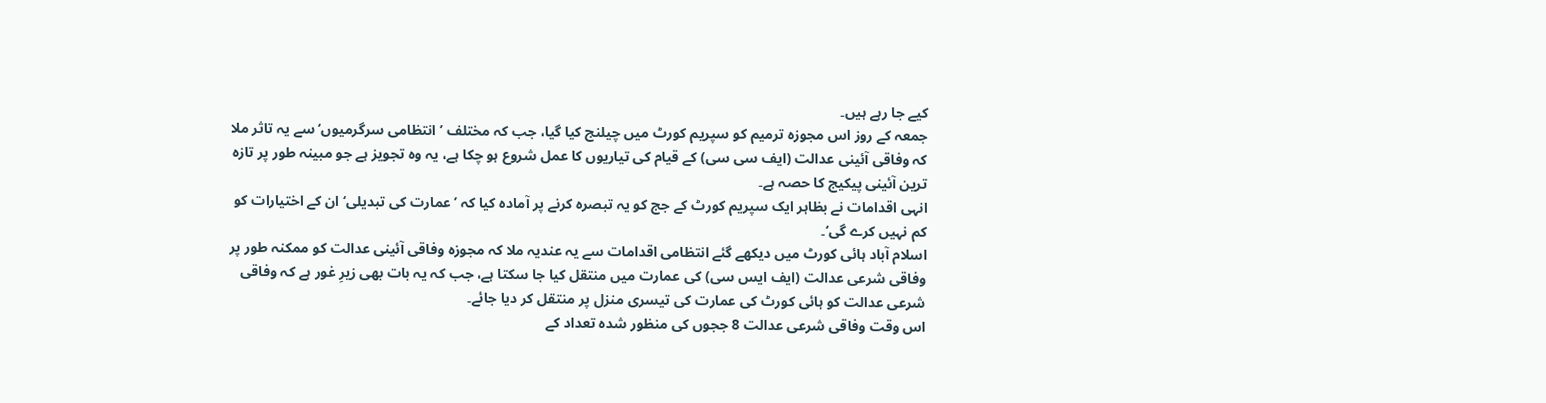کیے جا رہے ہیں۔
جمعہ کے روز اس مجوزہ ترمیم کو سپریم کورٹ میں چیلنج کیا گیا، جب کہ مختلف ’انتظامی سرگرمیوں‘ سے یہ تاثر ملا کہ وفاقی آئینی عدالت (ایف سی سی) کے قیام کی تیاریوں کا عمل شروع ہو چکا ہے، یہ وہ تجویز ہے جو مبینہ طور پر تازہ ترین آئینی پیکیج کا حصہ ہے۔
انہی اقدامات نے بظاہر ایک سپریم کورٹ کے جج کو یہ تبصرہ کرنے پر آمادہ کیا کہ ’عمارت کی تبدیلی‘ ان کے اختیارات کو کم نہیں کرے گی‘۔
اسلام آباد ہائی کورٹ میں دیکھے گئے انتظامی اقدامات سے یہ عندیہ ملا کہ مجوزہ وفاقی آئینی عدالت کو ممکنہ طور پر وفاقی شرعی عدالت (ایف ایس سی) کی عمارت میں منتقل کیا جا سکتا ہے، جب کہ یہ بات بھی زیرِ غور ہے کہ وفاقی شرعی عدالت کو ہائی کورٹ کی عمارت کی تیسری منزل پر منتقل کر دیا جائے۔
اس وقت وفاقی شرعی عدالت 8 ججوں کی منظور شدہ تعداد کے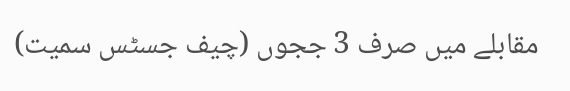مقابلے میں صرف 3 ججوں (چیف جسٹس سمیت)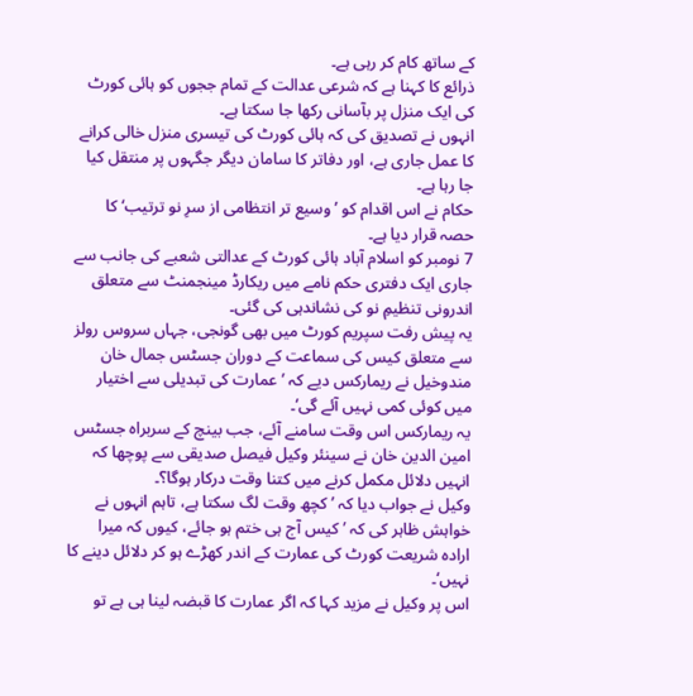کے ساتھ کام کر رہی ہے۔
ذرائع کا کہنا ہے کہ شرعی عدالت کے تمام ججوں کو ہائی کورٹ کی ایک منزل پر بآسانی رکھا جا سکتا ہے۔
انہوں نے تصدیق کی کہ ہائی کورٹ کی تیسری منزل خالی کرانے کا عمل جاری ہے، اور دفاتر کا سامان دیگر جگہوں پر منتقل کیا جا رہا ہے۔
حکام نے اس اقدام کو ’وسیع تر انتظامی از سرِ نو ترتیب‘ کا حصہ قرار دیا ہے۔
7 نومبر کو اسلام آباد ہائی کورٹ کے عدالتی شعبے کی جانب سے جاری ایک دفتری حکم نامے میں ریکارڈ مینجمنٹ سے متعلق اندرونی تنظیمِ نو کی نشاندہی کی گئی۔
یہ پیش رفت سپریم کورٹ میں بھی گونجی، جہاں سروس رولز سے متعلق کیس کی سماعت کے دوران جسٹس جمال خان مندوخیل نے ریمارکس دیے کہ ’عمارت کی تبدیلی سے اختیار میں کوئی کمی نہیں آئے گی‘۔
یہ ریمارکس اس وقت سامنے آئے، جب بینچ کے سربراہ جسٹس امین الدین خان نے سینئر وکیل فیصل صدیقی سے پوچھا کہ انہیں دلائل مکمل کرنے میں کتنا وقت درکار ہوگا؟۔
وکیل نے جواب دیا کہ ’کچھ وقت لگ سکتا ہے، تاہم انہوں نے خواہش ظاہر کی کہ ’کیس آج ہی ختم ہو جائے، کیوں کہ میرا ارادہ شریعت کورٹ کی عمارت کے اندر کھڑے ہو کر دلائل دینے کا نہیں‘۔
اس پر وکیل نے مزید کہا کہ اگر عمارت کا قبضہ لینا ہی ہے تو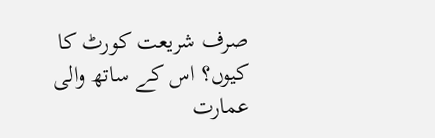صرف شریعت کورٹ کا کیوں؟ اس کے ساتھ والی عمارت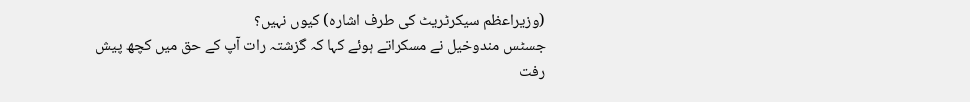(وزیراعظم سیکرٹریٹ کی طرف اشارہ) کیوں نہیں؟
جسٹس مندوخیل نے مسکراتے ہوئے کہا کہ گزشتہ رات آپ کے حق میں کچھ پیش رفت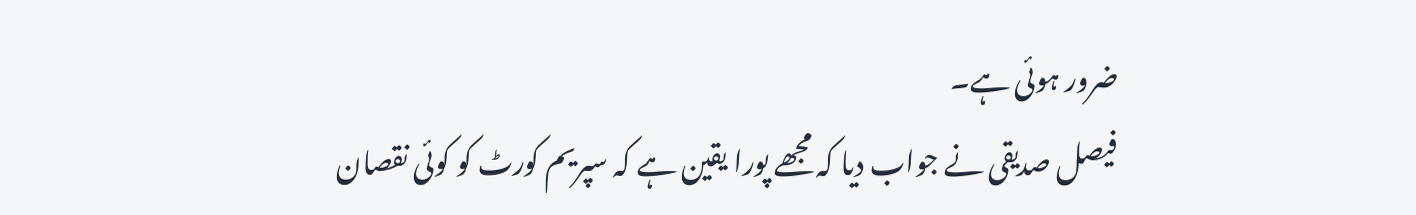ضرور ہوئی ہے۔
فیصل صدیقی نے جواب دیا کہ مجھے پورا یقین ہے کہ سپریم کورٹ کو کوئی نقصان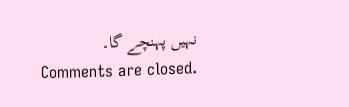نہیں پہنچے گا۔
Comments are closed.